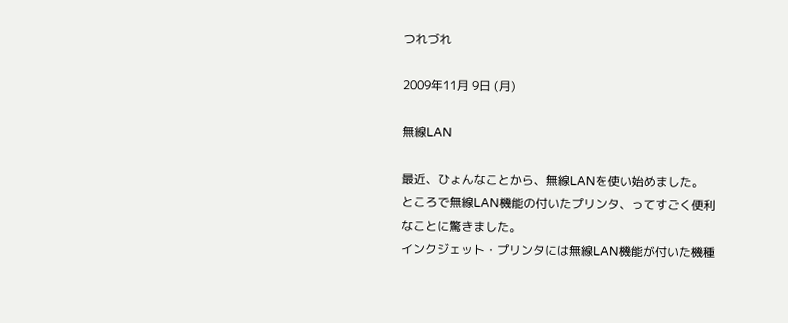つれづれ

2009年11月 9日 (月)

無線LAN

最近、ひょんなことから、無線LANを使い始めました。
ところで無線LAN機能の付いたプリンタ、ってすごく便利なことに驚きました。
インクジェット・プリンタには無線LAN機能が付いた機種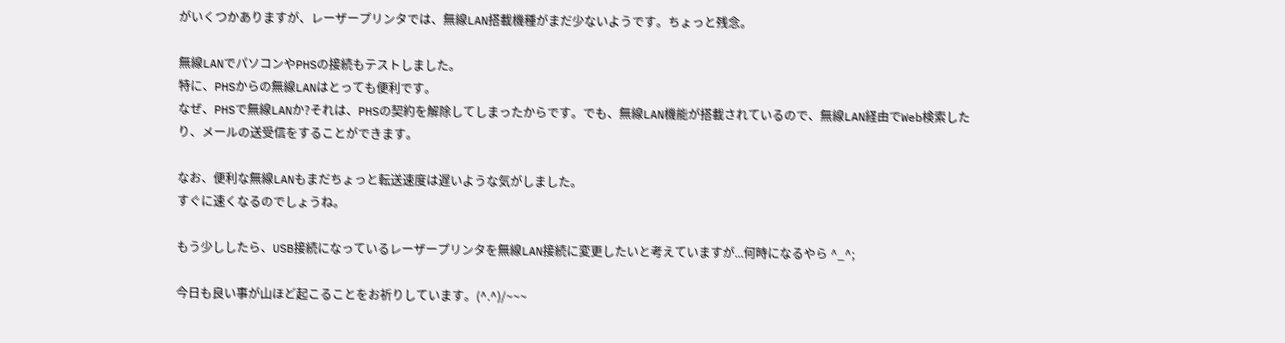がいくつかありますが、レーザープリンタでは、無線LAN搭載機種がまだ少ないようです。ちょっと残念。

無線LANでパソコンやPHSの接続もテストしました。
特に、PHSからの無線LANはとっても便利です。
なぜ、PHSで無線LANか?それは、PHSの契約を解除してしまったからです。でも、無線LAN機能が搭載されているので、無線LAN経由でWeb検索したり、メールの送受信をすることができます。

なお、便利な無線LANもまだちょっと転送速度は遅いような気がしました。
すぐに速くなるのでしょうね。

もう少ししたら、USB接続になっているレーザープリンタを無線LAN接続に変更したいと考えていますが...何時になるやら ^_^;

今日も良い事が山ほど起こることをお祈りしています。(^.^)/~~~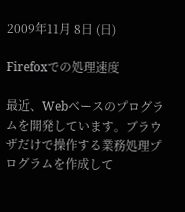2009年11月 8日 (日)

Firefoxでの処理速度

最近、Webベースのプログラムを開発しています。ブラウザだけで操作する業務処理プログラムを作成して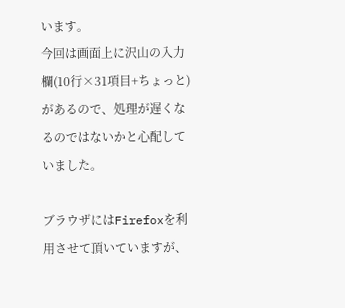います。
今回は画面上に沢山の入力欄(10行×31項目+ちょっと)があるので、処理が遅くなるのではないかと心配していました。

ブラウザにはFirefoxを利用させて頂いていますが、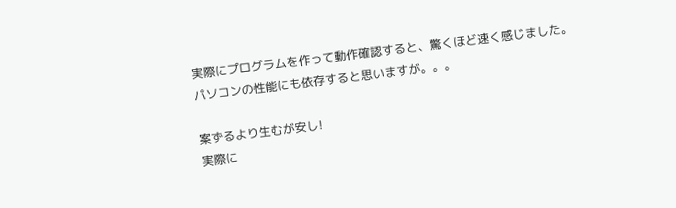実際にプログラムを作って動作確認すると、驚くほど速く感じました。
パソコンの性能にも依存すると思いますが。。。

案ずるより生むが安し!
実際に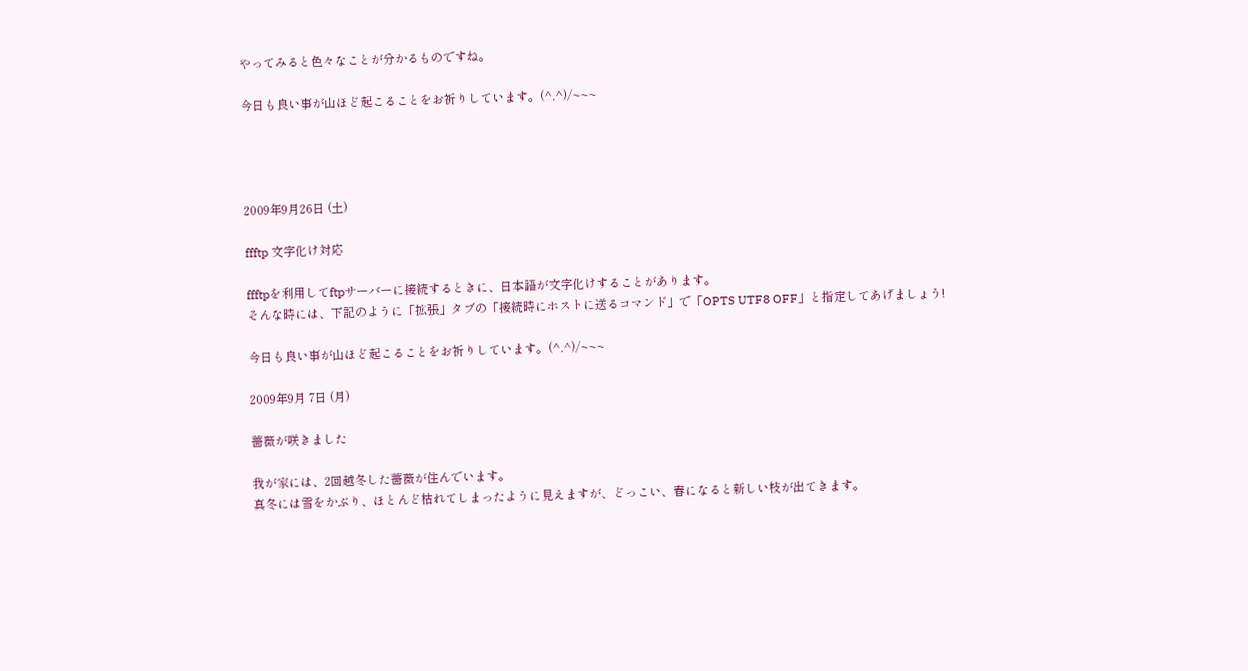やってみると色々なことが分かるものですね。

今日も良い事が山ほど起こることをお祈りしています。(^.^)/~~~




2009年9月26日 (土)

ffftp 文字化け対応

ffftpを利用してftpサーバーに接続するときに、日本語が文字化けすることがあります。
そんな時には、下記のように「拡張」タブの「接続時にホストに送るコマンド」で「OPTS UTF8 OFF」と指定してあげましょう!

今日も良い事が山ほど起こることをお祈りしています。(^.^)/~~~

2009年9月 7日 (月)

薔薇が咲きました

我が家には、2回越冬した薔薇が住んでいます。
真冬には雪をかぶり、ほとんど枯れてしまったように見えますが、どっこい、春になると新しい枝が出てきます。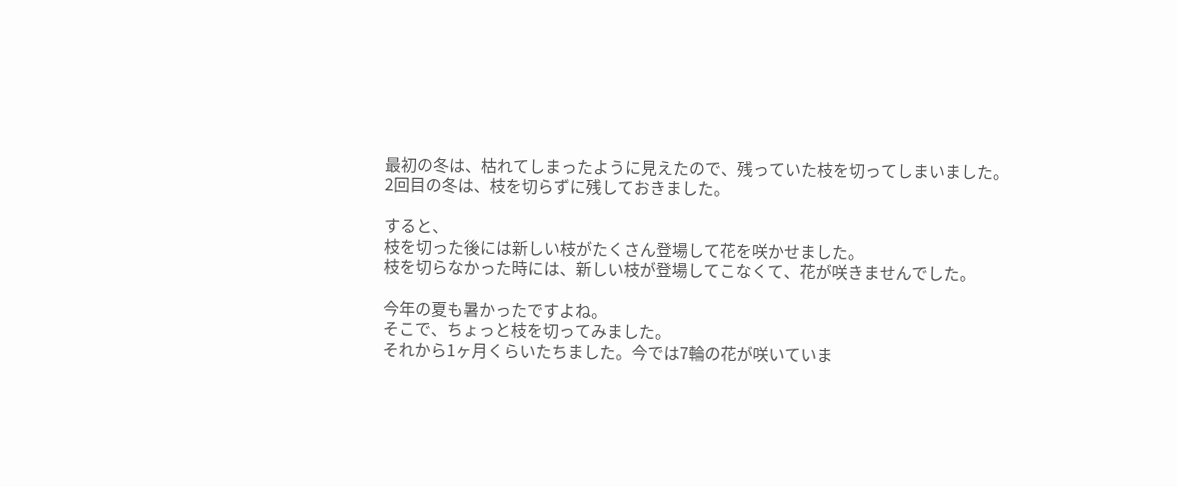最初の冬は、枯れてしまったように見えたので、残っていた枝を切ってしまいました。
2回目の冬は、枝を切らずに残しておきました。

すると、
枝を切った後には新しい枝がたくさん登場して花を咲かせました。
枝を切らなかった時には、新しい枝が登場してこなくて、花が咲きませんでした。

今年の夏も暑かったですよね。
そこで、ちょっと枝を切ってみました。
それから1ヶ月くらいたちました。今では7輪の花が咲いていま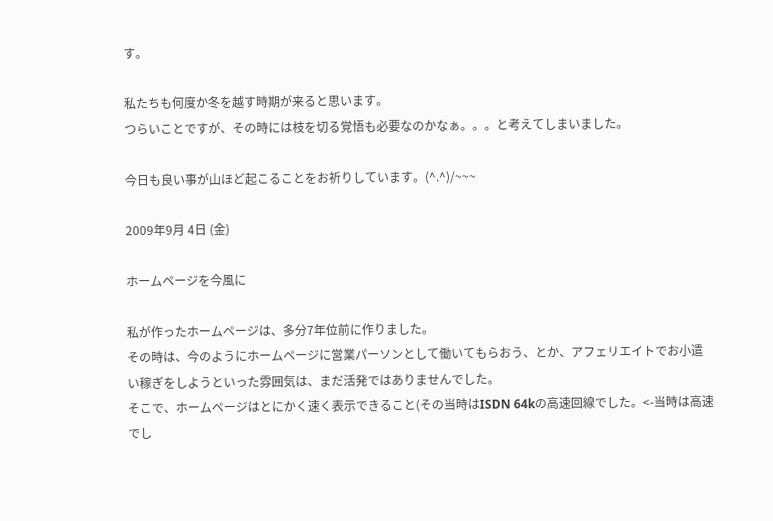す。

私たちも何度か冬を越す時期が来ると思います。
つらいことですが、その時には枝を切る覚悟も必要なのかなぁ。。。と考えてしまいました。

今日も良い事が山ほど起こることをお祈りしています。(^.^)/~~~

2009年9月 4日 (金)

ホームページを今風に

私が作ったホームページは、多分7年位前に作りました。
その時は、今のようにホームページに営業パーソンとして働いてもらおう、とか、アフェリエイトでお小遣い稼ぎをしようといった雰囲気は、まだ活発ではありませんでした。
そこで、ホームページはとにかく速く表示できること(その当時はISDN 64kの高速回線でした。<-当時は高速でし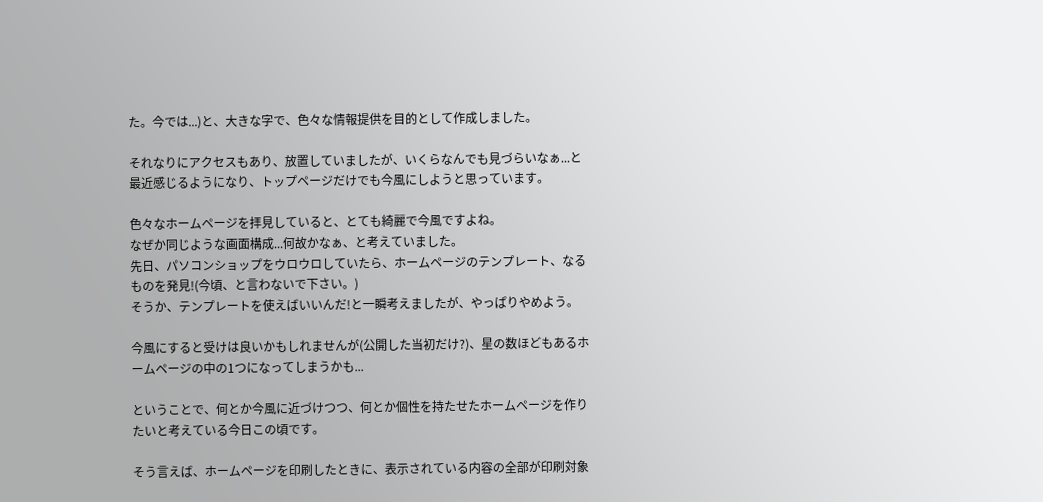た。今では...)と、大きな字で、色々な情報提供を目的として作成しました。

それなりにアクセスもあり、放置していましたが、いくらなんでも見づらいなぁ...と最近感じるようになり、トップページだけでも今風にしようと思っています。

色々なホームページを拝見していると、とても綺麗で今風ですよね。
なぜか同じような画面構成...何故かなぁ、と考えていました。
先日、パソコンショップをウロウロしていたら、ホームページのテンプレート、なるものを発見!(今頃、と言わないで下さい。)
そうか、テンプレートを使えばいいんだ!と一瞬考えましたが、やっぱりやめよう。

今風にすると受けは良いかもしれませんが(公開した当初だけ?)、星の数ほどもあるホームページの中の1つになってしまうかも...

ということで、何とか今風に近づけつつ、何とか個性を持たせたホームページを作りたいと考えている今日この頃です。

そう言えば、ホームページを印刷したときに、表示されている内容の全部が印刷対象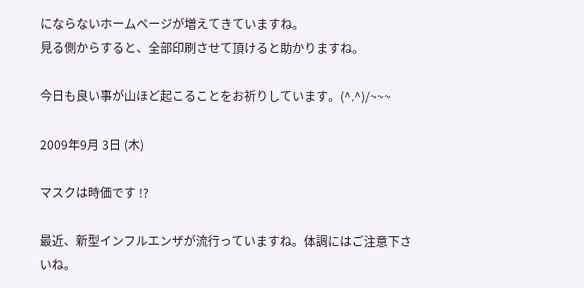にならないホームページが増えてきていますね。
見る側からすると、全部印刷させて頂けると助かりますね。

今日も良い事が山ほど起こることをお祈りしています。(^.^)/~~~

2009年9月 3日 (木)

マスクは時価です !?

最近、新型インフルエンザが流行っていますね。体調にはご注意下さいね。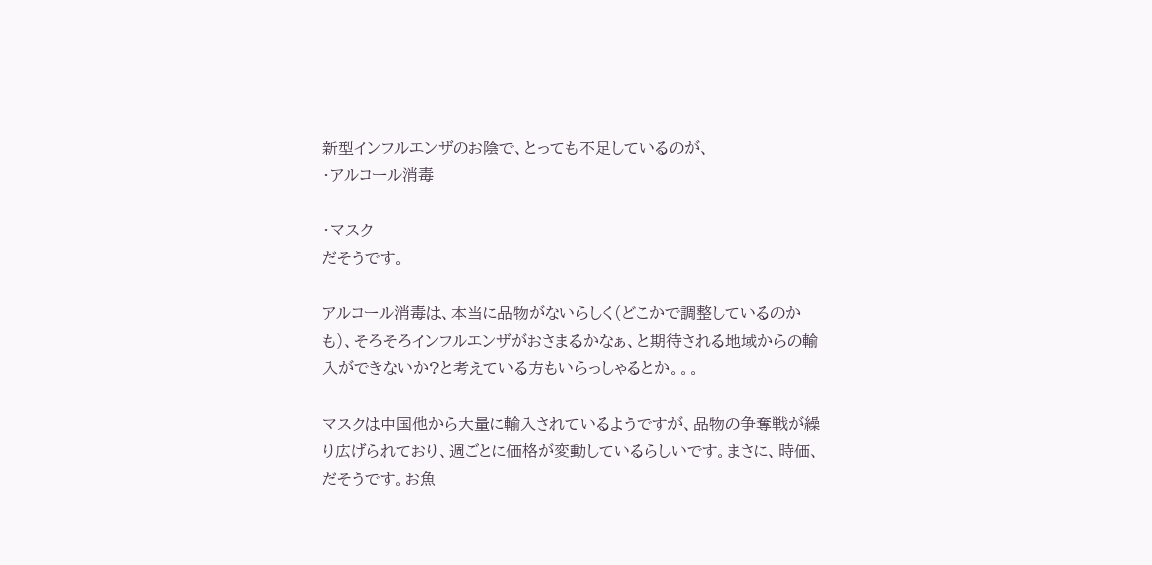新型インフルエンザのお陰で、とっても不足しているのが、
・アルコール消毒

・マスク
だそうです。

アルコール消毒は、本当に品物がないらしく(どこかで調整しているのかも)、そろそろインフルエンザがおさまるかなぁ、と期待される地域からの輸入ができないか?と考えている方もいらっしゃるとか。。。

マスクは中国他から大量に輸入されているようですが、品物の争奪戦が繰り広げられており、週ごとに価格が変動しているらしいです。まさに、時価、だそうです。お魚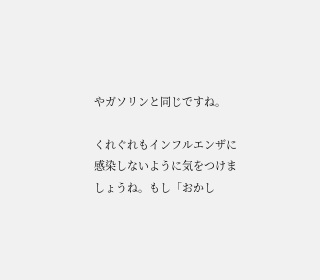やガソリンと同じですね。

くれぐれもインフルエンザに感染しないように気をつけましょうね。もし「おかし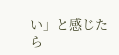い」と感じたら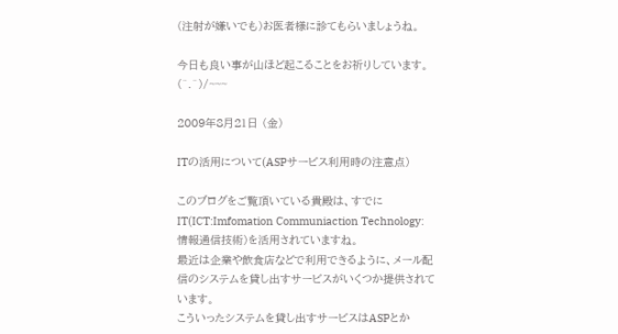(注射が嫌いでも)お医者様に診てもらいましょうね。

今日も良い事が山ほど起こることをお祈りしています。(^.^)/~~~

2009年8月21日 (金)

ITの活用について(ASPサービス利用時の注意点)

このブログをご覧頂いている貴殿は、すでにIT(ICT:Imfomation Communiaction Technology:情報通信技術)を活用されていますね。
最近は企業や飲食店などで利用できるように、メール配信のシステムを貸し出すサービスがいくつか提供されています。
こういったシステムを貸し出すサービスはASPとか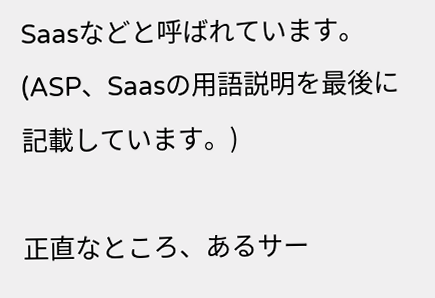Saasなどと呼ばれています。(ASP、Saasの用語説明を最後に記載しています。)

正直なところ、あるサー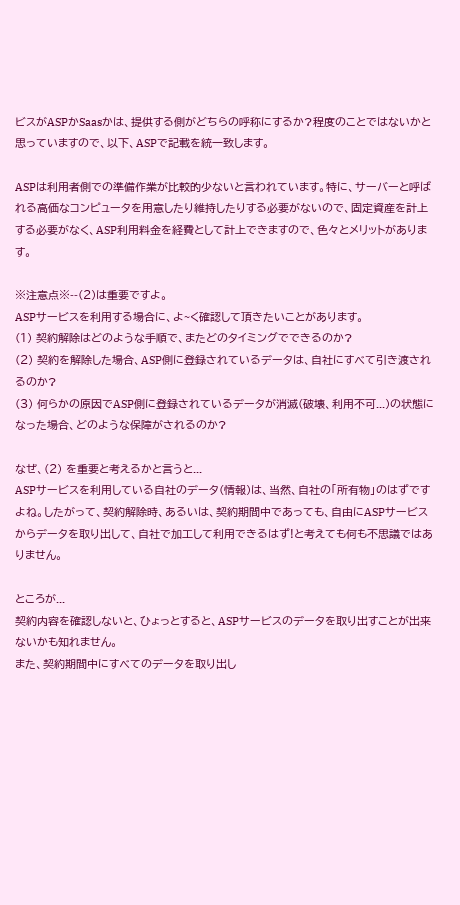ビスがASPかSaasかは、提供する側がどちらの呼称にするか?程度のことではないかと思っていますので、以下、ASPで記載を統一致します。

ASPは利用者側での準備作業が比較的少ないと言われています。特に、サーバーと呼ばれる高価なコンピュータを用意したり維持したりする必要がないので、固定資産を計上する必要がなく、ASP利用料金を経費として計上できますので、色々とメリットがあります。

※注意点※--(2)は重要ですよ。
ASPサービスを利用する場合に、よ~く確認して頂きたいことがあります。
(1) 契約解除はどのような手順で、またどのタイミングでできるのか?
(2) 契約を解除した場合、ASP側に登録されているデータは、自社にすべて引き渡されるのか?
(3) 何らかの原因でASP側に登録されているデータが消滅(破壊、利用不可...)の状態になった場合、どのような保障がされるのか?

なぜ、(2) を重要と考えるかと言うと...
ASPサービスを利用している自社のデータ(情報)は、当然、自社の「所有物」のはずですよね。したがって、契約解除時、あるいは、契約期間中であっても、自由にASPサービスからデータを取り出して、自社で加工して利用できるはず!と考えても何も不思議ではありません。

ところが...
契約内容を確認しないと、ひょっとすると、ASPサービスのデータを取り出すことが出来ないかも知れません。
また、契約期間中にすべてのデータを取り出し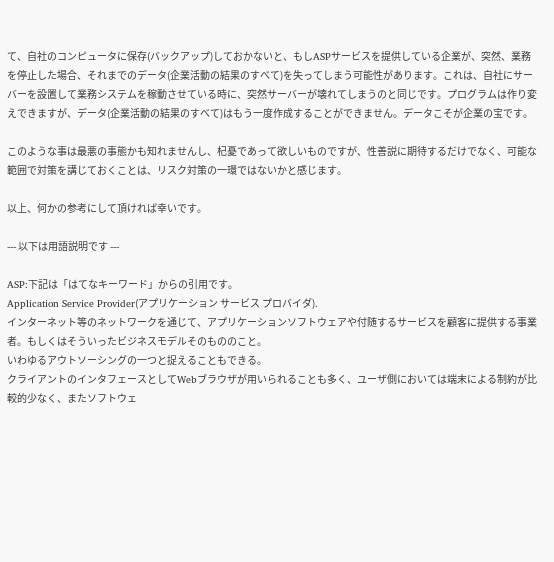て、自社のコンピュータに保存(バックアップ)しておかないと、もしASPサービスを提供している企業が、突然、業務を停止した場合、それまでのデータ(企業活動の結果のすべて)を失ってしまう可能性があります。これは、自社にサーバーを設置して業務システムを稼動させている時に、突然サーバーが壊れてしまうのと同じです。プログラムは作り変えできますが、データ(企業活動の結果のすべて)はもう一度作成することができません。データこそが企業の宝です。

このような事は最悪の事態かも知れませんし、杞憂であって欲しいものですが、性善説に期待するだけでなく、可能な範囲で対策を講じておくことは、リスク対策の一環ではないかと感じます。

以上、何かの参考にして頂ければ幸いです。

--- 以下は用語説明です ---

ASP:下記は「はてなキーワード」からの引用です。
Application Service Provider(アプリケーション サービス プロバイダ).
インターネット等のネットワークを通じて、アプリケーションソフトウェアや付随するサービスを顧客に提供する事業者。もしくはそういったビジネスモデルそのもののこと。
いわゆるアウトソーシングの一つと捉えることもできる。
クライアントのインタフェースとしてWebブラウザが用いられることも多く、ユーザ側においては端末による制約が比較的少なく、またソフトウェ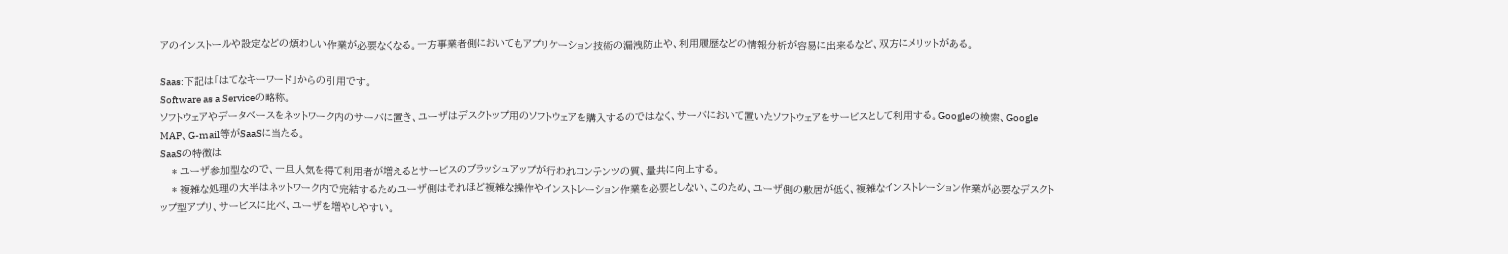アのインストールや設定などの煩わしい作業が必要なくなる。一方事業者側においてもアプリケーション技術の漏洩防止や、利用履歴などの情報分析が容易に出来るなど、双方にメリットがある。

Saas:下記は「はてなキーワード」からの引用です。
Software as a Serviceの略称。
ソフトウェアやデータベースをネットワーク内のサーバに置き、ユーザはデスクトップ用のソフトウェアを購入するのではなく、サーバにおいて置いたソフトウェアをサービスとして利用する。Googleの検索、Google MAP、G-mail等がSaaSに当たる。
SaaSの特徴は
    * ユーザ参加型なので、一旦人気を得て利用者が増えるとサービスのブラッシュアップが行われコンテンツの質、量共に向上する。
    * 複雑な処理の大半はネットワーク内で完結するためユーザ側はそれほど複雑な操作やインストレーション作業を必要としない、このため、ユーザ側の敷居が低く、複雑なインストレーション作業が必要なデスクトップ型アプリ、サービスに比べ、ユーザを増やしやすい。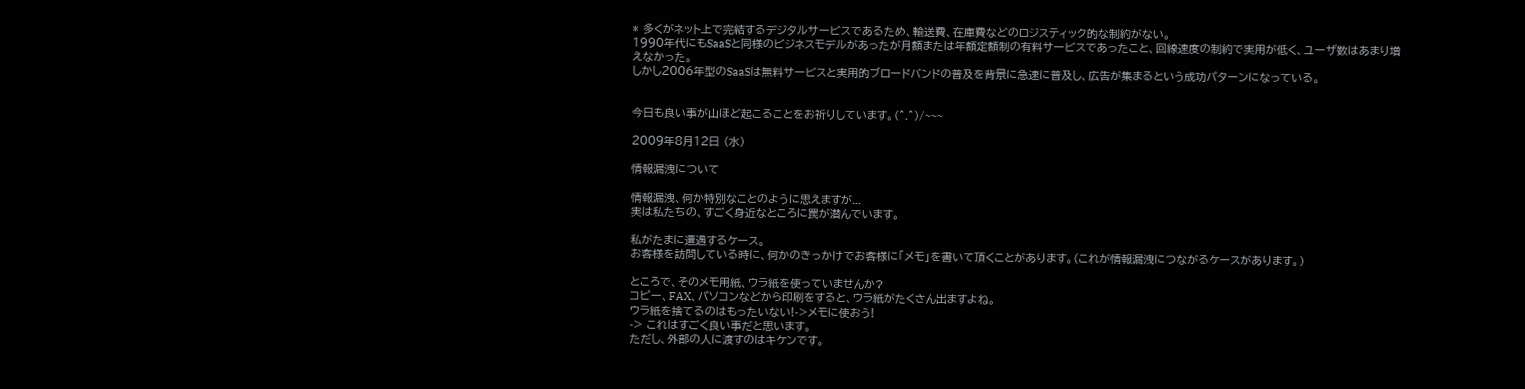* 多くがネット上で完結するデジタルサービスであるため、輸送費、在庫費などのロジスティック的な制約がない。
1990年代にもSaaSと同様のビジネスモデルがあったが月額または年額定額制の有料サービスであったこと、回線速度の制約で実用が低く、ユーザ数はあまり増えなかった。
しかし2006年型のSaaSは無料サービスと実用的ブロードバンドの普及を背景に急速に普及し、広告が集まるという成功パターンになっている。


今日も良い事が山ほど起こることをお祈りしています。(^.^)/~~~

2009年8月12日 (水)

情報漏洩について

情報漏洩、何か特別なことのように思えますが...
実は私たちの、すごく身近なところに罠が潜んでいます。

私がたまに遭遇するケース。
お客様を訪問している時に、何かのきっかけでお客様に「メモ」を書いて頂くことがあります。(これが情報漏洩につながるケースがあります。)

ところで、そのメモ用紙、ウラ紙を使っていませんか?
コピー、FAX、パソコンなどから印刷をすると、ウラ紙がたくさん出ますよね。
ウラ紙を捨てるのはもったいない!->メモに使おう!
-> これはすごく良い事だと思います。
ただし、外部の人に渡すのはキケンです。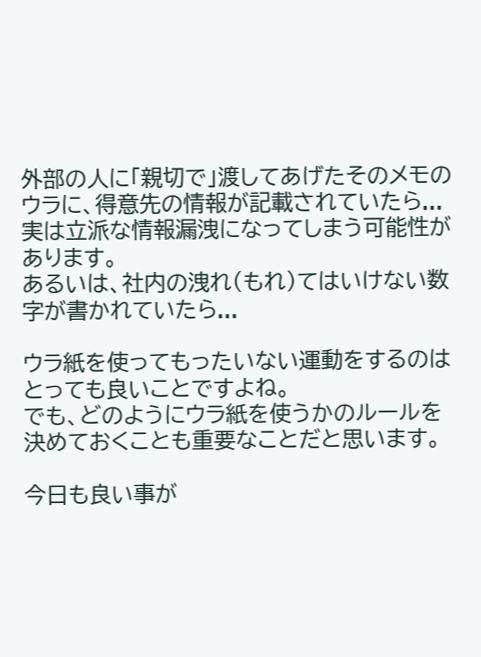外部の人に「親切で」渡してあげたそのメモのウラに、得意先の情報が記載されていたら...実は立派な情報漏洩になってしまう可能性があります。
あるいは、社内の洩れ(もれ)てはいけない数字が書かれていたら...

ウラ紙を使ってもったいない運動をするのはとっても良いことですよね。
でも、どのようにウラ紙を使うかのルールを決めておくことも重要なことだと思います。

今日も良い事が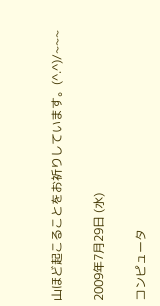山ほど起こることをお祈りしています。(^.^)/~~~

2009年7月29日 (水)

コンピュータ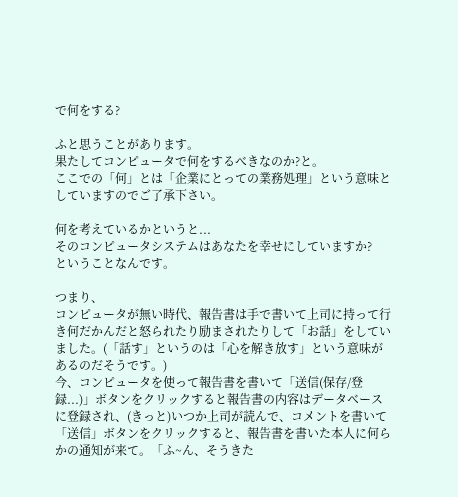で何をする?

ふと思うことがあります。
果たしてコンピュータで何をするべきなのか?と。
ここでの「何」とは「企業にとっての業務処理」という意味としていますのでご了承下さい。

何を考えているかというと...
そのコンピュータシステムはあなたを幸せにしていますか?
ということなんです。

つまり、
コンピュータが無い時代、報告書は手で書いて上司に持って行き何だかんだと怒られたり励まされたりして「お話」をしていました。(「話す」というのは「心を解き放す」という意味があるのだそうです。)
今、コンピュータを使って報告書を書いて「送信(保存/登録...)」ボタンをクリックすると報告書の内容はデータベースに登録され、(きっと)いつか上司が読んで、コメントを書いて「送信」ボタンをクリックすると、報告書を書いた本人に何らかの通知が来て。「ふ~ん、そうきた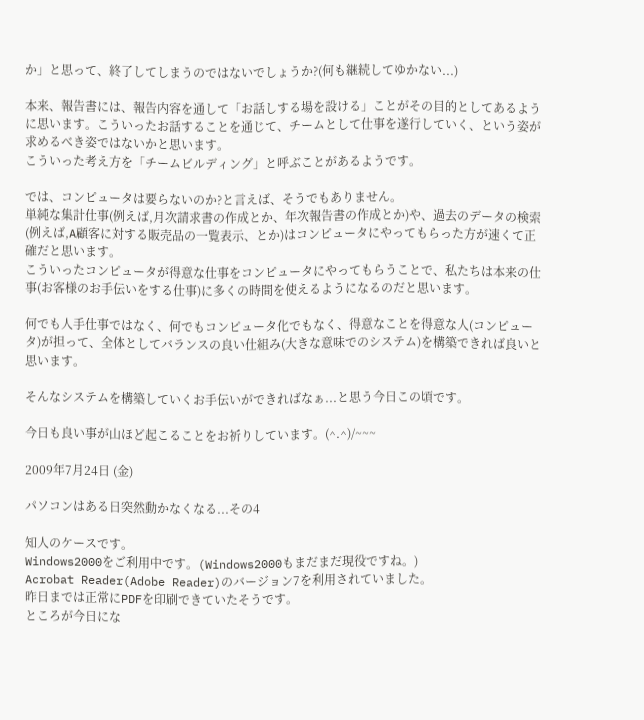か」と思って、終了してしまうのではないでしょうか?(何も継続してゆかない...)

本来、報告書には、報告内容を通して「お話しする場を設ける」ことがその目的としてあるように思います。こういったお話することを通じて、チームとして仕事を遂行していく、という姿が求めるべき姿ではないかと思います。
こういった考え方を「チームビルディング」と呼ぶことがあるようです。

では、コンピュータは要らないのか?と言えば、そうでもありません。
単純な集計仕事(例えば,月次請求書の作成とか、年次報告書の作成とか)や、過去のデータの検索(例えば,A顧客に対する販売品の一覧表示、とか)はコンピュータにやってもらった方が速くて正確だと思います。
こういったコンピュータが得意な仕事をコンピュータにやってもらうことで、私たちは本来の仕事(お客様のお手伝いをする仕事)に多くの時間を使えるようになるのだと思います。

何でも人手仕事ではなく、何でもコンピュータ化でもなく、得意なことを得意な人(コンピュータ)が担って、全体としてバランスの良い仕組み(大きな意味でのシステム)を構築できれば良いと思います。

そんなシステムを構築していくお手伝いができればなぁ...と思う今日この頃です。

今日も良い事が山ほど起こることをお祈りしています。(^.^)/~~~

2009年7月24日 (金)

パソコンはある日突然動かなくなる...その4

知人のケースです。
Windows2000をご利用中です。(Windows2000もまだまだ現役ですね。)
Acrobat Reader(Adobe Reader)のバージョン7を利用されていました。
昨日までは正常にPDFを印刷できていたそうです。
ところが今日にな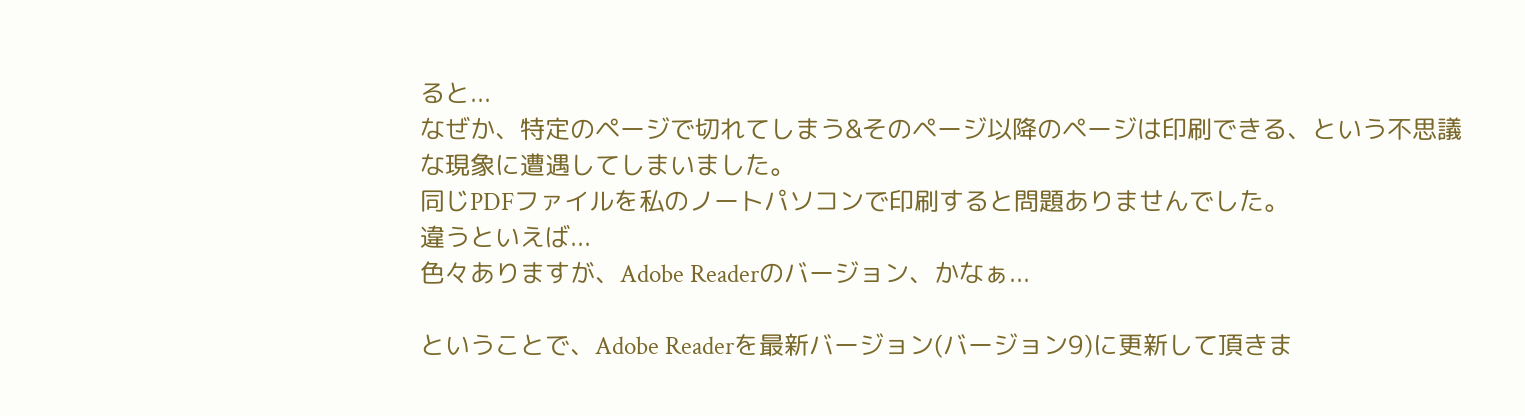ると...
なぜか、特定のページで切れてしまう&そのページ以降のページは印刷できる、という不思議な現象に遭遇してしまいました。
同じPDFファイルを私のノートパソコンで印刷すると問題ありませんでした。
違うといえば...
色々ありますが、Adobe Readerのバージョン、かなぁ...

ということで、Adobe Readerを最新バージョン(バージョン9)に更新して頂きま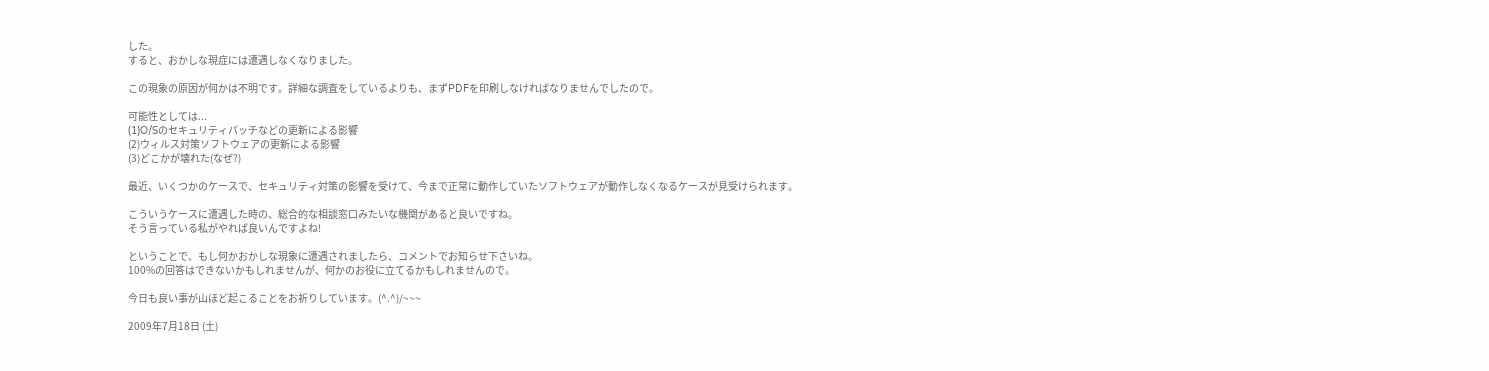した。
すると、おかしな現症には遭遇しなくなりました。

この現象の原因が何かは不明です。詳細な調査をしているよりも、まずPDFを印刷しなければなりませんでしたので。

可能性としては...
(1)O/Sのセキュリティパッチなどの更新による影響
(2)ウィルス対策ソフトウェアの更新による影響
(3)どこかが壊れた(なぜ?)

最近、いくつかのケースで、セキュリティ対策の影響を受けて、今まで正常に動作していたソフトウェアが動作しなくなるケースが見受けられます。

こういうケースに遭遇した時の、総合的な相談窓口みたいな機関があると良いですね。
そう言っている私がやれば良いんですよね!

ということで、もし何かおかしな現象に遭遇されましたら、コメントでお知らせ下さいね。
100%の回答はできないかもしれませんが、何かのお役に立てるかもしれませんので。

今日も良い事が山ほど起こることをお祈りしています。(^.^)/~~~

2009年7月18日 (土)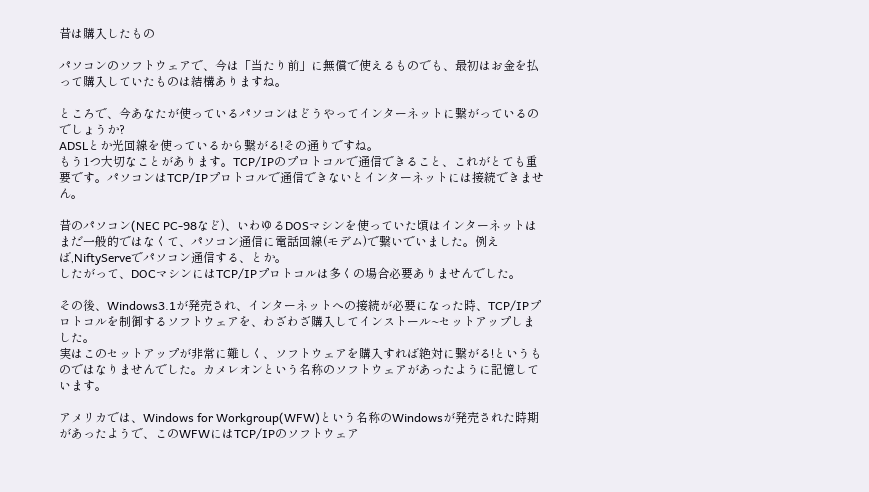昔は購入したもの

パソコンのソフトウェアで、今は「当たり前」に無償で使えるものでも、最初はお金を払って購入していたものは結構ありますね。

ところで、今あなたが使っているパソコンはどうやってインターネットに繋がっているのでしょうか?
ADSLとか光回線を使っているから繋がる!その通りですね。
もう1つ大切なことがあります。TCP/IPのプロトコルで通信できること、これがとても重要です。パソコンはTCP/IPプロトコルで通信できないとインターネットには接続できません。

昔のパソコン(NEC PC-98など)、いわゆるDOSマシンを使っていた頃はインターネットはまだ一般的ではなくて、パソコン通信に電話回線(モデム)で繋いでいました。例えば,NiftyServeでパソコン通信する、とか。
したがって、DOCマシンにはTCP/IPプロトコルは多くの場合必要ありませんでした。

その後、Windows3.1が発売され、インターネットへの接続が必要になった時、TCP/IPプロトコルを制御するソフトウェアを、わざわざ購入してインストール~セットアップしました。
実はこのセットアップが非常に難しく、ソフトウェアを購入すれば絶対に繋がる!というものではなりませんでした。カメレオンという名称のソフトウェアがあったように記憶しています。

アメリカでは、Windows for Workgroup(WFW)という名称のWindowsが発売された時期があったようで、このWFWにはTCP/IPのソフトウェア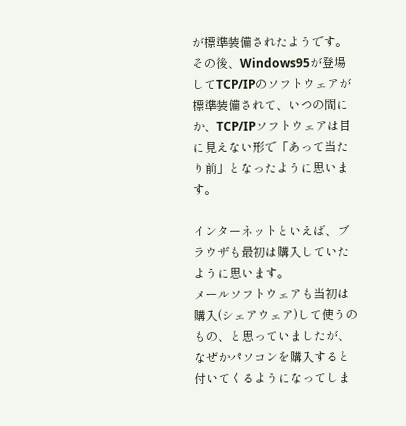が標準装備されたようです。
その後、Windows95が登場してTCP/IPのソフトウェアが標準装備されて、いつの間にか、TCP/IPソフトウェアは目に見えない形で「あって当たり前」となったように思います。

インターネットといえば、ブラウザも最初は購入していたように思います。
メールソフトウェアも当初は購入(シェアウェア)して使うのもの、と思っていましたが、なぜかパソコンを購入すると付いてくるようになってしま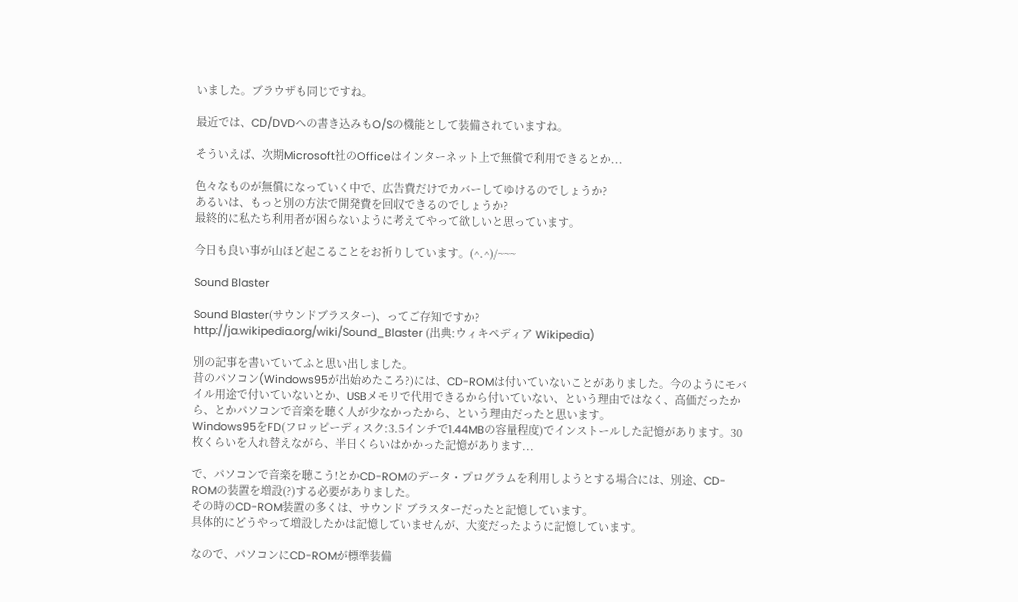いました。ブラウザも同じですね。

最近では、CD/DVDへの書き込みもO/Sの機能として装備されていますね。

そういえば、次期Microsoft社のOfficeはインターネット上で無償で利用できるとか...

色々なものが無償になっていく中で、広告費だけでカバーしてゆけるのでしょうか?
あるいは、もっと別の方法で開発費を回収できるのでしょうか?
最終的に私たち利用者が困らないように考えてやって欲しいと思っています。

今日も良い事が山ほど起こることをお祈りしています。(^.^)/~~~

Sound Blaster

Sound Blaster(サウンドブラスター)、ってご存知ですか?
http://ja.wikipedia.org/wiki/Sound_Blaster (出典:ウィキペディア Wikipedia)

別の記事を書いていてふと思い出しました。
昔のパソコン(Windows95が出始めたころ?)には、CD-ROMは付いていないことがありました。今のようにモバイル用途で付いていないとか、USBメモリで代用できるから付いていない、という理由ではなく、高価だったから、とかパソコンで音楽を聴く人が少なかったから、という理由だったと思います。
Windows95をFD(フロッピーディスク:3.5インチで1.44MBの容量程度)でインストールした記憶があります。30枚くらいを入れ替えながら、半日くらいはかかった記憶があります...

で、パソコンで音楽を聴こう!とかCD-ROMのデータ・プログラムを利用しようとする場合には、別途、CD-ROMの装置を増設(?)する必要がありました。
その時のCD-ROM装置の多くは、サウンド ブラスターだったと記憶しています。
具体的にどうやって増設したかは記憶していませんが、大変だったように記憶しています。

なので、パソコンにCD-ROMが標準装備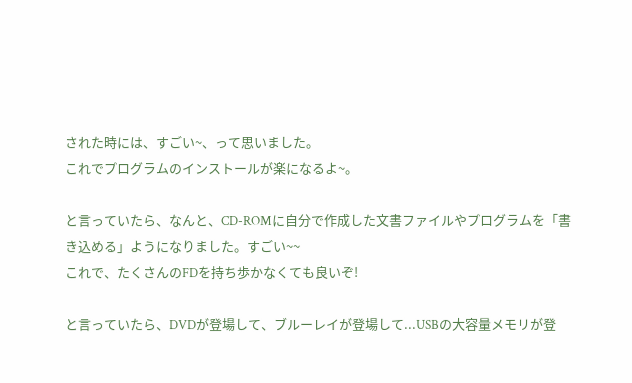された時には、すごい~、って思いました。
これでプログラムのインストールが楽になるよ~。

と言っていたら、なんと、CD-ROMに自分で作成した文書ファイルやプログラムを「書き込める」ようになりました。すごい~~
これで、たくさんのFDを持ち歩かなくても良いぞ!

と言っていたら、DVDが登場して、ブルーレイが登場して...USBの大容量メモリが登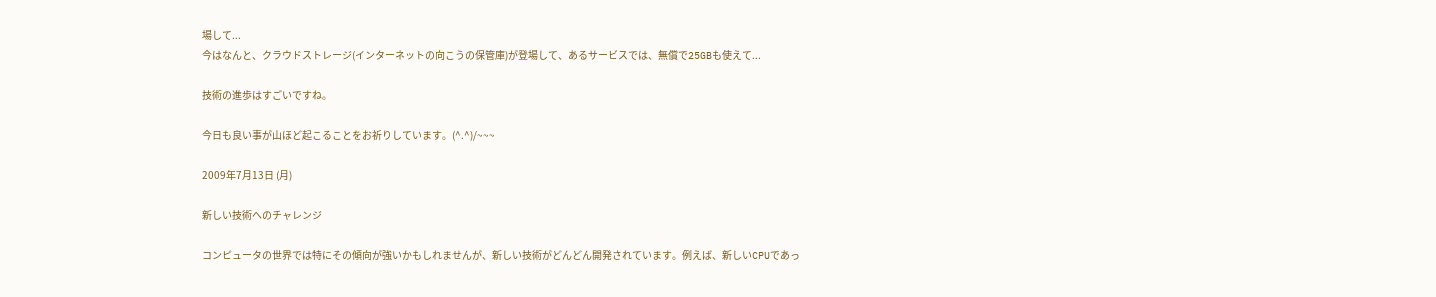場して...
今はなんと、クラウドストレージ(インターネットの向こうの保管庫)が登場して、あるサービスでは、無償で25GBも使えて...

技術の進歩はすごいですね。

今日も良い事が山ほど起こることをお祈りしています。(^.^)/~~~

2009年7月13日 (月)

新しい技術へのチャレンジ

コンピュータの世界では特にその傾向が強いかもしれませんが、新しい技術がどんどん開発されています。例えば、新しいCPUであっ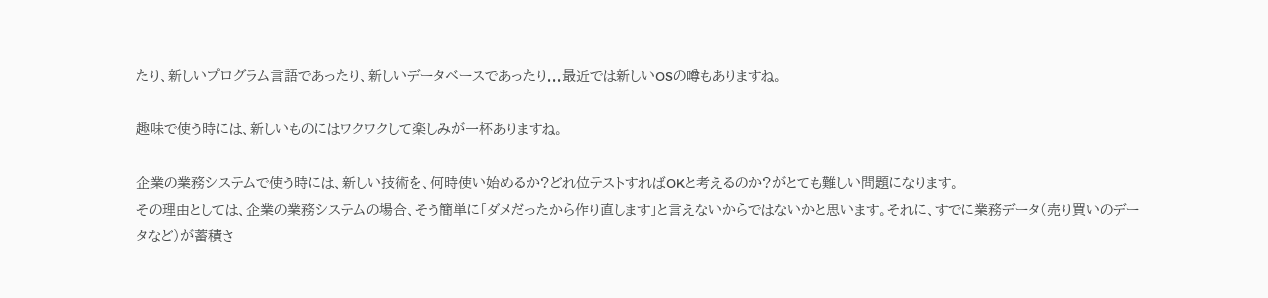たり、新しいプログラム言語であったり、新しいデータベースであったり...最近では新しいOSの噂もありますね。

趣味で使う時には、新しいものにはワクワクして楽しみが一杯ありますね。

企業の業務システムで使う時には、新しい技術を、何時使い始めるか?どれ位テストすればOKと考えるのか?がとても難しい問題になります。
その理由としては、企業の業務システムの場合、そう簡単に「ダメだったから作り直します」と言えないからではないかと思います。それに、すでに業務データ(売り買いのデータなど)が蓄積さ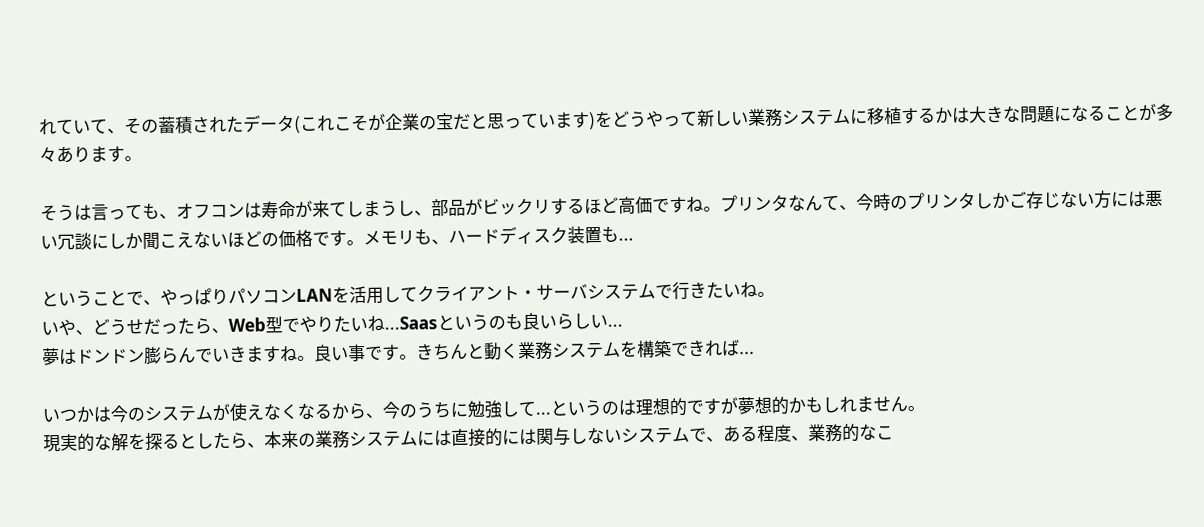れていて、その蓄積されたデータ(これこそが企業の宝だと思っています)をどうやって新しい業務システムに移植するかは大きな問題になることが多々あります。

そうは言っても、オフコンは寿命が来てしまうし、部品がビックリするほど高価ですね。プリンタなんて、今時のプリンタしかご存じない方には悪い冗談にしか聞こえないほどの価格です。メモリも、ハードディスク装置も...

ということで、やっぱりパソコンLANを活用してクライアント・サーバシステムで行きたいね。
いや、どうせだったら、Web型でやりたいね...Saasというのも良いらしい...
夢はドンドン膨らんでいきますね。良い事です。きちんと動く業務システムを構築できれば...

いつかは今のシステムが使えなくなるから、今のうちに勉強して...というのは理想的ですが夢想的かもしれません。
現実的な解を探るとしたら、本来の業務システムには直接的には関与しないシステムで、ある程度、業務的なこ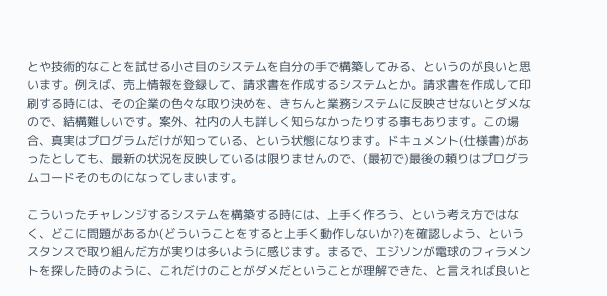とや技術的なことを試せる小さ目のシステムを自分の手で構築してみる、というのが良いと思います。例えば、売上情報を登録して、請求書を作成するシステムとか。請求書を作成して印刷する時には、その企業の色々な取り決めを、きちんと業務システムに反映させないとダメなので、結構難しいです。案外、社内の人も詳しく知らなかったりする事もあります。この場合、真実はプログラムだけが知っている、という状態になります。ドキュメント(仕様書)があったとしても、最新の状況を反映しているは限りませんので、(最初で)最後の頼りはプログラムコードそのものになってしまいます。

こういったチャレンジするシステムを構築する時には、上手く作ろう、という考え方ではなく、どこに問題があるか(どういうことをすると上手く動作しないか?)を確認しよう、というスタンスで取り組んだ方が実りは多いように感じます。まるで、エジソンが電球のフィラメントを探した時のように、これだけのことがダメだということが理解できた、と言えれば良いと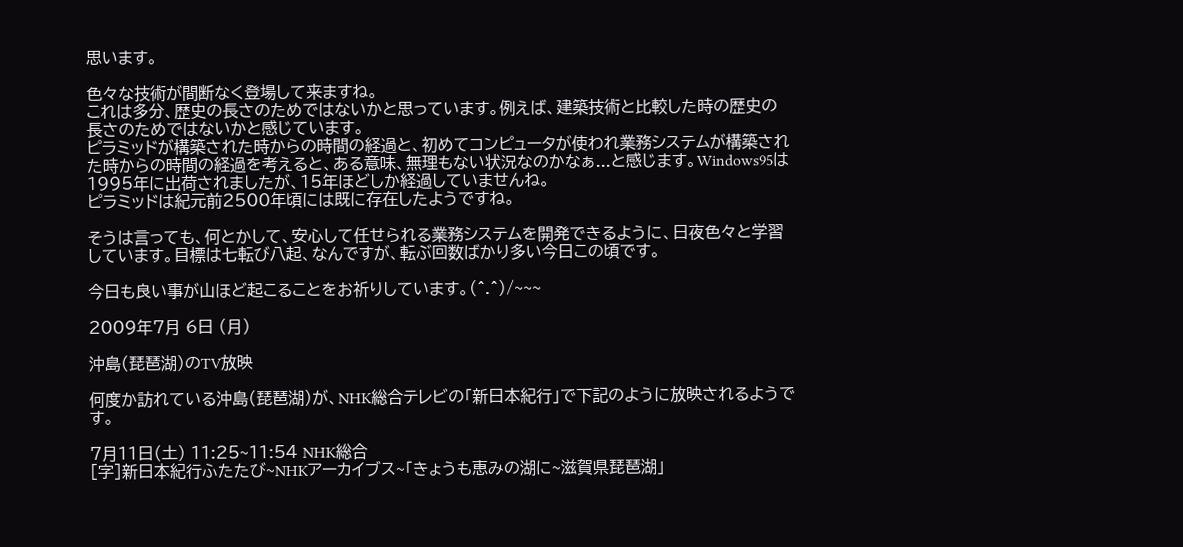思います。

色々な技術が間断なく登場して来ますね。
これは多分、歴史の長さのためではないかと思っています。例えば、建築技術と比較した時の歴史の長さのためではないかと感じています。
ピラミッドが構築された時からの時間の経過と、初めてコンピュータが使われ業務システムが構築された時からの時間の経過を考えると、ある意味、無理もない状況なのかなぁ...と感じます。Windows95は1995年に出荷されましたが、15年ほどしか経過していませんね。
ピラミッドは紀元前2500年頃には既に存在したようですね。

そうは言っても、何とかして、安心して任せられる業務システムを開発できるように、日夜色々と学習しています。目標は七転び八起、なんですが、転ぶ回数ばかり多い今日この頃です。

今日も良い事が山ほど起こることをお祈りしています。(^.^)/~~~

2009年7月 6日 (月)

沖島(琵琶湖)のTV放映

何度か訪れている沖島(琵琶湖)が、NHK総合テレビの「新日本紀行」で下記のように放映されるようです。

7月11日(土) 11:25~11:54 NHK総合
[字]新日本紀行ふたたび~NHKアーカイブス~「きょうも恵みの湖に~滋賀県琵琶湖」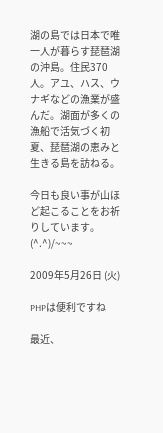湖の島では日本で唯一人が暮らす琵琶湖の沖島。住民370人。アユ、ハス、ウナギなどの漁業が盛んだ。湖面が多くの漁船で活気づく初夏、琵琶湖の恵みと生きる島を訪ねる。

今日も良い事が山ほど起こることをお祈りしています。(^.^)/~~~

2009年5月26日 (火)

PHPは便利ですね

最近、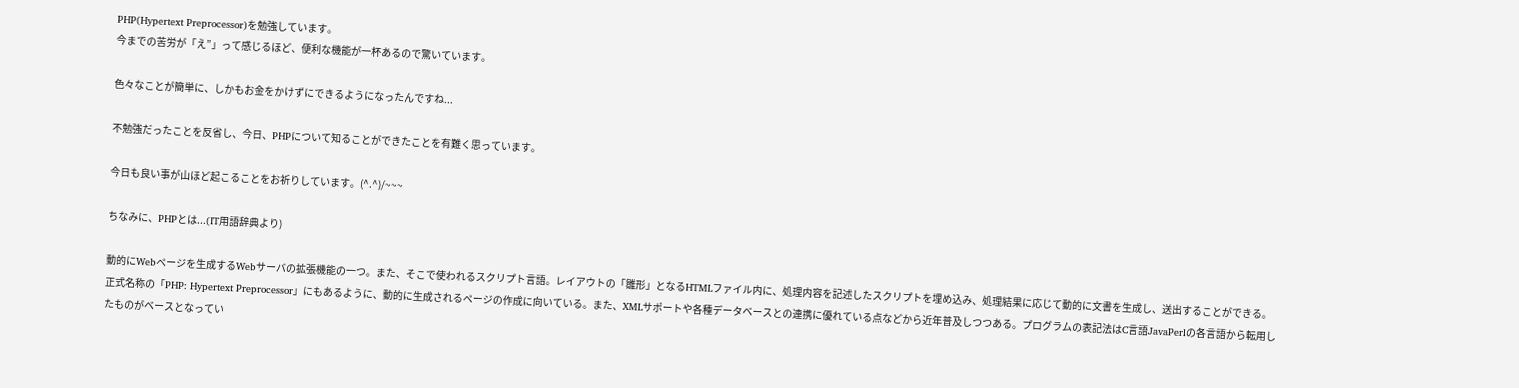PHP(Hypertext Preprocessor)を勉強しています。
今までの苦労が「え”」って感じるほど、便利な機能が一杯あるので驚いています。

色々なことが簡単に、しかもお金をかけずにできるようになったんですね...

不勉強だったことを反省し、今日、PHPについて知ることができたことを有難く思っています。

今日も良い事が山ほど起こることをお祈りしています。(^.^)/~~~

ちなみに、PHPとは...(IT用語辞典より)

動的にWebページを生成するWebサーバの拡張機能の一つ。また、そこで使われるスクリプト言語。レイアウトの「雛形」となるHTMLファイル内に、処理内容を記述したスクリプトを埋め込み、処理結果に応じて動的に文書を生成し、送出することができる。正式名称の「PHP: Hypertext Preprocessor」にもあるように、動的に生成されるページの作成に向いている。また、XMLサポートや各種データベースとの連携に優れている点などから近年普及しつつある。プログラムの表記法はC言語JavaPerlの各言語から転用したものがベースとなってい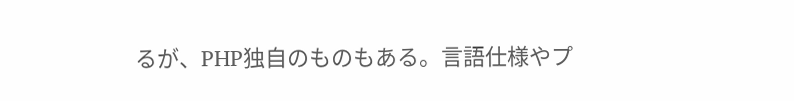るが、PHP独自のものもある。言語仕様やプ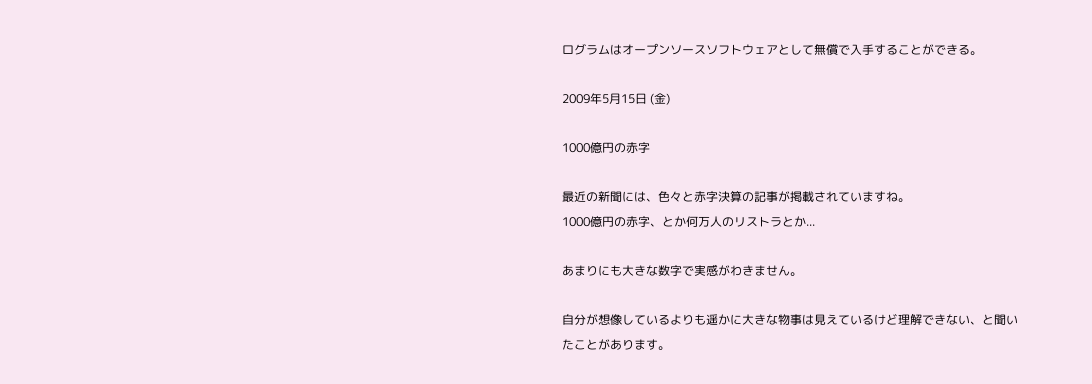ログラムはオープンソースソフトウェアとして無償で入手することができる。

2009年5月15日 (金)

1000億円の赤字

最近の新聞には、色々と赤字決算の記事が掲載されていますね。
1000億円の赤字、とか何万人のリストラとか...

あまりにも大きな数字で実感がわきません。

自分が想像しているよりも遥かに大きな物事は見えているけど理解できない、と聞いたことがあります。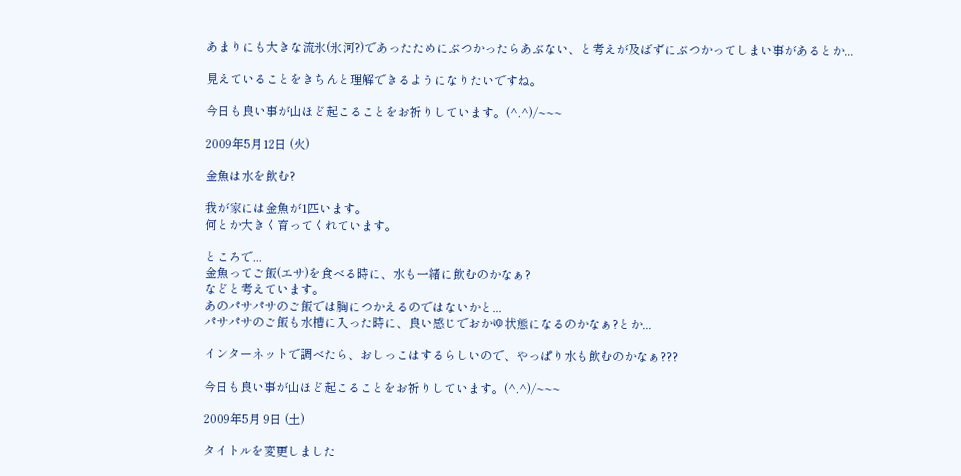あまりにも大きな流氷(氷河?)であったためにぶつかったらあぶない、と考えが及ばずにぶつかってしまい事があるとか...

見えていることをきちんと理解できるようになりたいですね。

今日も良い事が山ほど起こることをお祈りしています。(^.^)/~~~

2009年5月12日 (火)

金魚は水を飲む?

我が家には金魚が1匹います。
何とか大きく育ってくれています。

ところで...
金魚ってご飯(エサ)を食べる時に、水も一緒に飲むのかなぁ?
などと考えています。
あのパサパサのご飯では胸につかえるのではないかと...
パサパサのご飯も水槽に入った時に、良い感じでおかゆ状態になるのかなぁ?とか...

インターネットで調べたら、おしっこはするらしいので、やっぱり水も飲むのかなぁ???

今日も良い事が山ほど起こることをお祈りしています。(^.^)/~~~

2009年5月 9日 (土)

タイトルを変更しました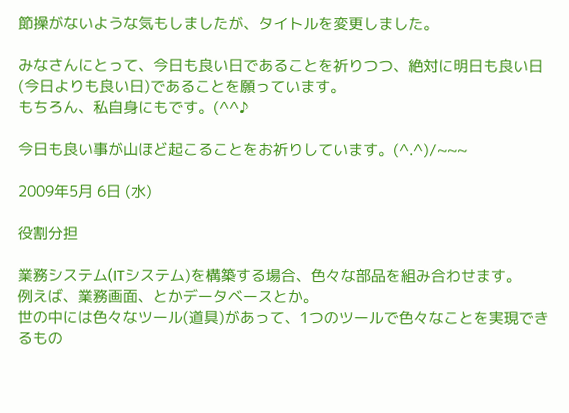節操がないような気もしましたが、タイトルを変更しました。

みなさんにとって、今日も良い日であることを祈りつつ、絶対に明日も良い日(今日よりも良い日)であることを願っています。
もちろん、私自身にもです。(^^♪

今日も良い事が山ほど起こることをお祈りしています。(^.^)/~~~

2009年5月 6日 (水)

役割分担

業務システム(ITシステム)を構築する場合、色々な部品を組み合わせます。
例えば、業務画面、とかデータベースとか。
世の中には色々なツール(道具)があって、1つのツールで色々なことを実現できるもの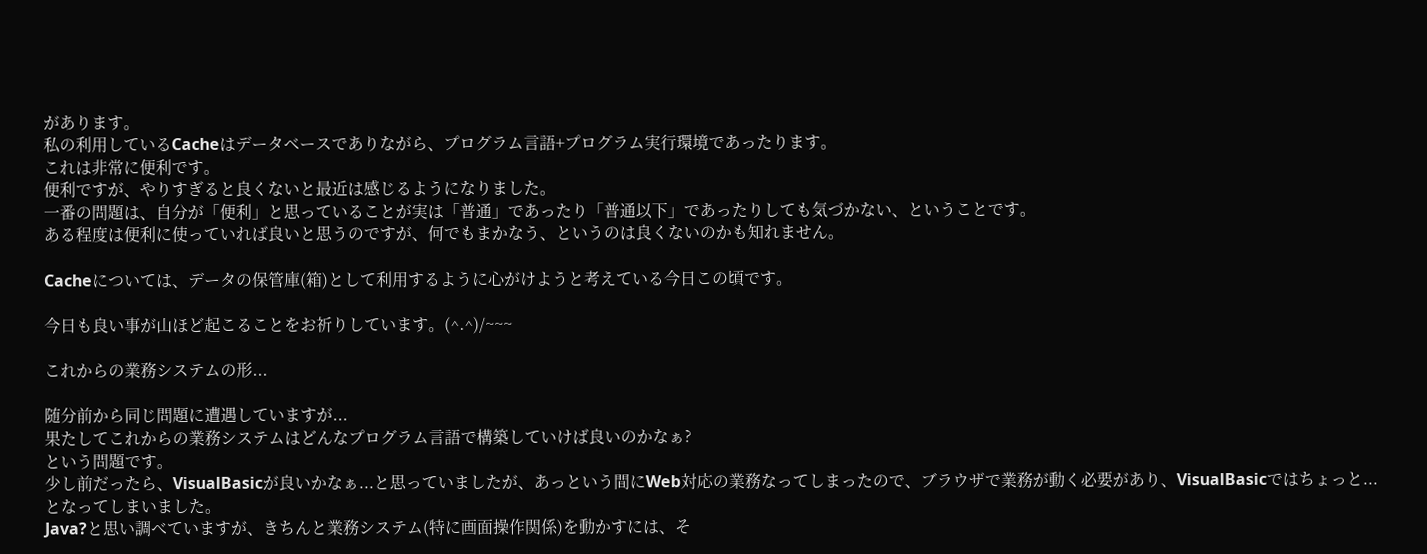があります。
私の利用しているCacheはデータベースでありながら、プログラム言語+プログラム実行環境であったります。
これは非常に便利です。
便利ですが、やりすぎると良くないと最近は感じるようになりました。
一番の問題は、自分が「便利」と思っていることが実は「普通」であったり「普通以下」であったりしても気づかない、ということです。
ある程度は便利に使っていれば良いと思うのですが、何でもまかなう、というのは良くないのかも知れません。

Cacheについては、データの保管庫(箱)として利用するように心がけようと考えている今日この頃です。

今日も良い事が山ほど起こることをお祈りしています。(^.^)/~~~

これからの業務システムの形...

随分前から同じ問題に遭遇していますが...
果たしてこれからの業務システムはどんなプログラム言語で構築していけば良いのかなぁ?
という問題です。
少し前だったら、VisualBasicが良いかなぁ...と思っていましたが、あっという間にWeb対応の業務なってしまったので、ブラウザで業務が動く必要があり、VisualBasicではちょっと...となってしまいました。
Java?と思い調べていますが、きちんと業務システム(特に画面操作関係)を動かすには、そ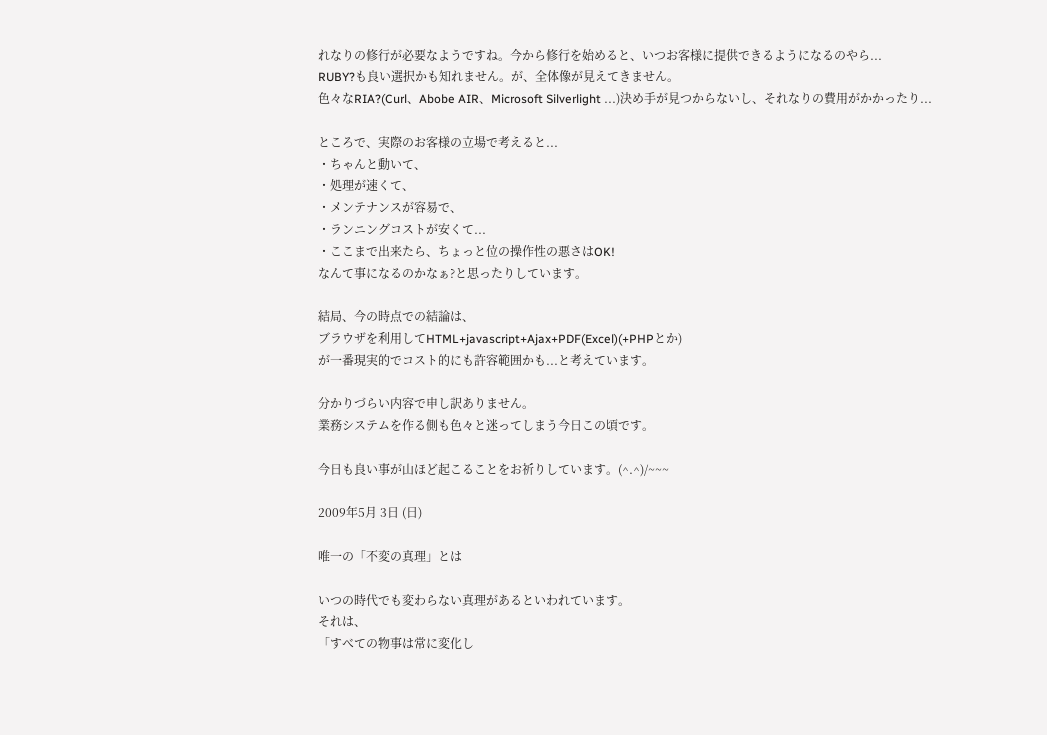れなりの修行が必要なようですね。今から修行を始めると、いつお客様に提供できるようになるのやら...
RUBY?も良い選択かも知れません。が、全体像が見えてきません。
色々なRIA?(Curl、Abobe AIR、Microsoft Silverlight ...)決め手が見つからないし、それなりの費用がかかったり...

ところで、実際のお客様の立場で考えると...
・ちゃんと動いて、
・処理が速くて、
・メンテナンスが容易で、
・ランニングコストが安くて...
・ここまで出来たら、ちょっと位の操作性の悪さはOK!
なんて事になるのかなぁ?と思ったりしています。

結局、今の時点での結論は、
ブラウザを利用してHTML+javascript+Ajax+PDF(Excel)(+PHPとか)
が一番現実的でコスト的にも許容範囲かも...と考えています。

分かりづらい内容で申し訳ありません。
業務システムを作る側も色々と迷ってしまう今日この頃です。

今日も良い事が山ほど起こることをお祈りしています。(^.^)/~~~

2009年5月 3日 (日)

唯一の「不変の真理」とは

いつの時代でも変わらない真理があるといわれています。
それは、
「すべての物事は常に変化し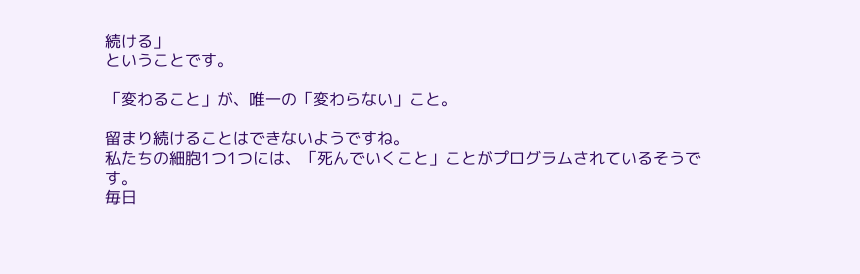続ける」
ということです。

「変わること」が、唯一の「変わらない」こと。

留まり続けることはできないようですね。
私たちの細胞1つ1つには、「死んでいくこと」ことがプログラムされているそうです。
毎日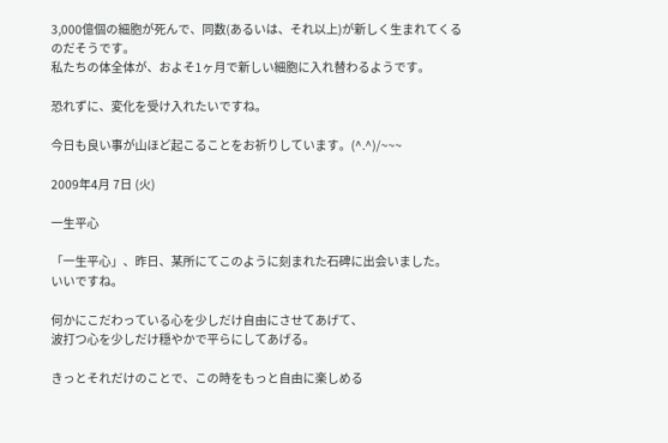3,000億個の細胞が死んで、同数(あるいは、それ以上)が新しく生まれてくるのだそうです。
私たちの体全体が、およそ1ヶ月で新しい細胞に入れ替わるようです。

恐れずに、変化を受け入れたいですね。

今日も良い事が山ほど起こることをお祈りしています。(^.^)/~~~

2009年4月 7日 (火)

一生平心

「一生平心」、昨日、某所にてこのように刻まれた石碑に出会いました。
いいですね。

何かにこだわっている心を少しだけ自由にさせてあげて、
波打つ心を少しだけ穏やかで平らにしてあげる。

きっとそれだけのことで、この時をもっと自由に楽しめる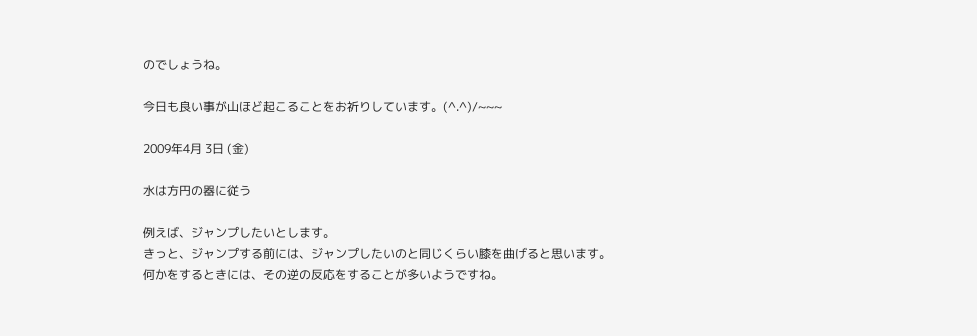のでしょうね。

今日も良い事が山ほど起こることをお祈りしています。(^.^)/~~~

2009年4月 3日 (金)

水は方円の器に従う

例えば、ジャンプしたいとします。
きっと、ジャンプする前には、ジャンプしたいのと同じくらい膝を曲げると思います。
何かをするときには、その逆の反応をすることが多いようですね。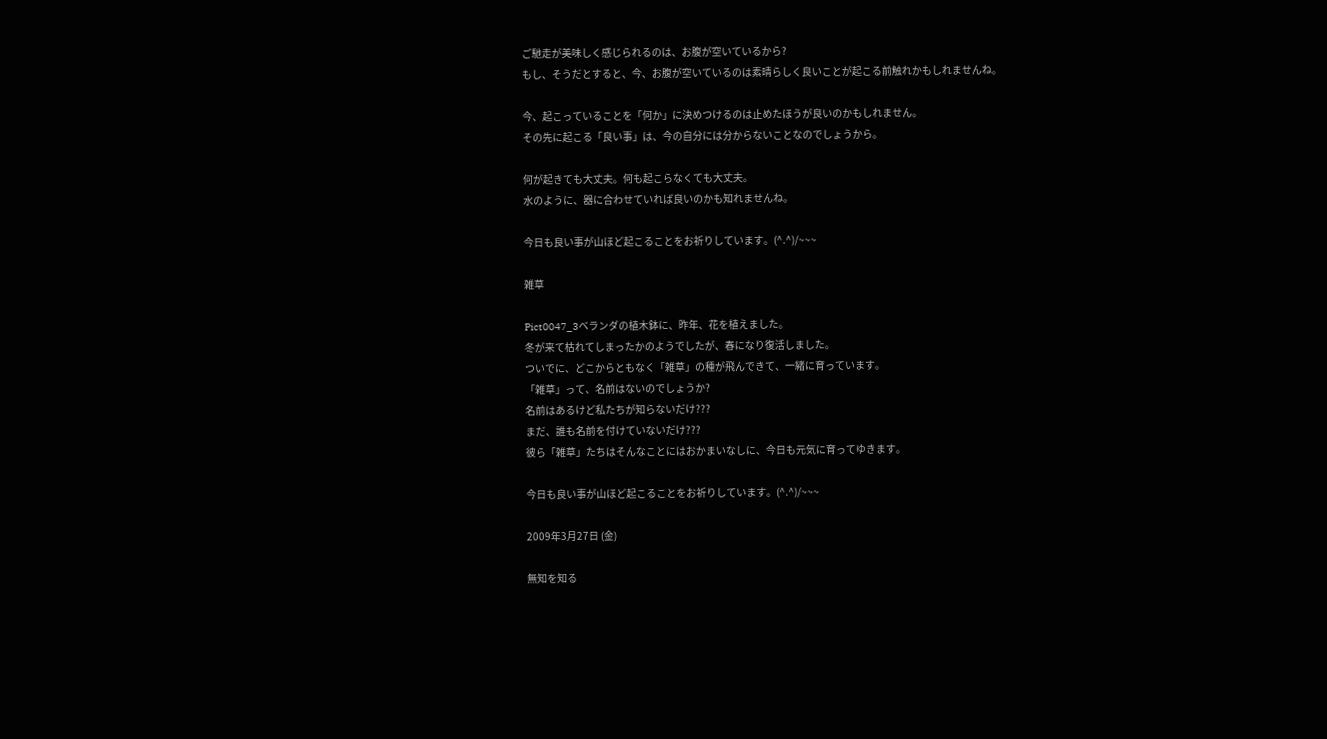ご馳走が美味しく感じられるのは、お腹が空いているから?
もし、そうだとすると、今、お腹が空いているのは素晴らしく良いことが起こる前触れかもしれませんね。

今、起こっていることを「何か」に決めつけるのは止めたほうが良いのかもしれません。
その先に起こる「良い事」は、今の自分には分からないことなのでしょうから。

何が起きても大丈夫。何も起こらなくても大丈夫。
水のように、器に合わせていれば良いのかも知れませんね。

今日も良い事が山ほど起こることをお祈りしています。(^.^)/~~~

雑草

Pict0047_3ベランダの植木鉢に、昨年、花を植えました。
冬が来て枯れてしまったかのようでしたが、春になり復活しました。
ついでに、どこからともなく「雑草」の種が飛んできて、一緒に育っています。
「雑草」って、名前はないのでしょうか?
名前はあるけど私たちが知らないだけ???
まだ、誰も名前を付けていないだけ???
彼ら「雑草」たちはそんなことにはおかまいなしに、今日も元気に育ってゆきます。

今日も良い事が山ほど起こることをお祈りしています。(^.^)/~~~

2009年3月27日 (金)

無知を知る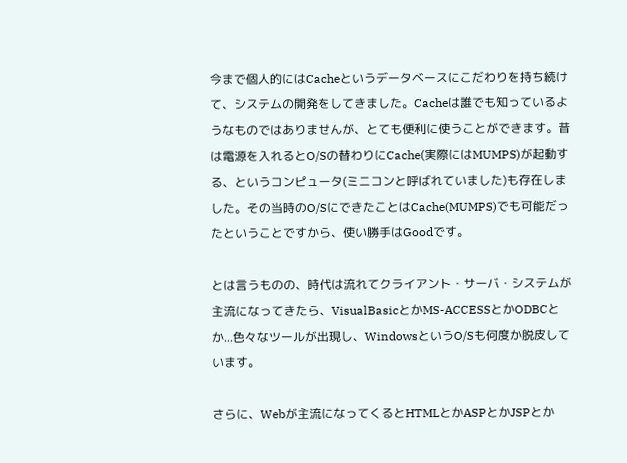今まで個人的にはCacheというデータベースにこだわりを持ち続けて、システムの開発をしてきました。Cacheは誰でも知っているようなものではありませんが、とても便利に使うことができます。昔は電源を入れるとO/Sの替わりにCache(実際にはMUMPS)が起動する、というコンピュータ(ミニコンと呼ばれていました)も存在しました。その当時のO/SにできたことはCache(MUMPS)でも可能だったということですから、使い勝手はGoodです。

とは言うものの、時代は流れてクライアント・サーバ・システムが主流になってきたら、VisualBasicとかMS-ACCESSとかODBCとか...色々なツールが出現し、WindowsというO/Sも何度か脱皮しています。

さらに、Webが主流になってくるとHTMLとかASPとかJSPとか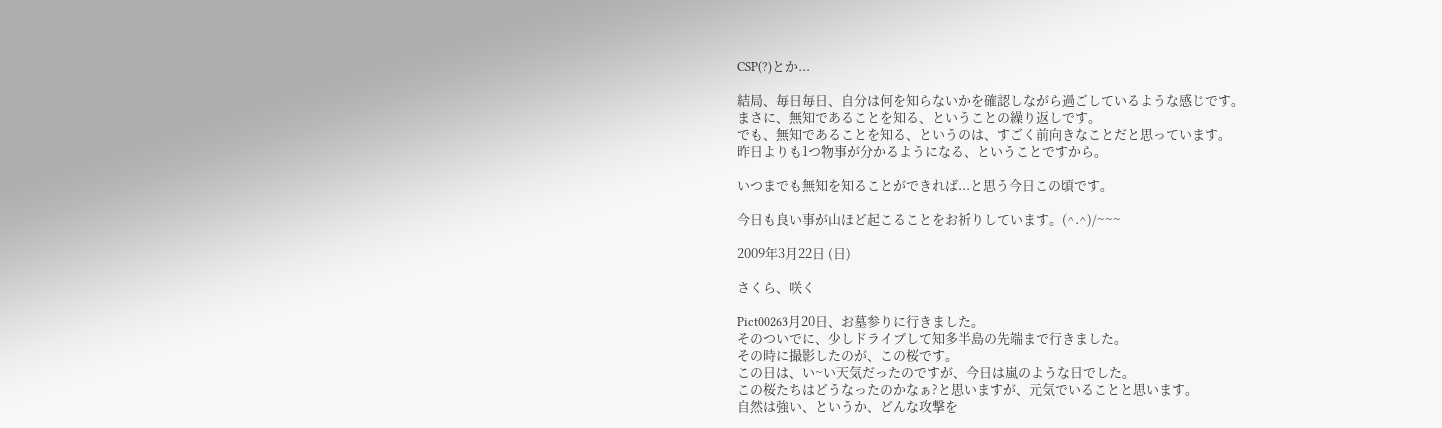CSP(?)とか...

結局、毎日毎日、自分は何を知らないかを確認しながら過ごしているような感じです。
まさに、無知であることを知る、ということの繰り返しです。
でも、無知であることを知る、というのは、すごく前向きなことだと思っています。
昨日よりも1つ物事が分かるようになる、ということですから。

いつまでも無知を知ることができれば...と思う今日この頃です。

今日も良い事が山ほど起こることをお祈りしています。(^.^)/~~~

2009年3月22日 (日)

さくら、咲く

Pict00263月20日、お墓参りに行きました。
そのついでに、少しドライブして知多半島の先端まで行きました。
その時に撮影したのが、この桜です。
この日は、い~い天気だったのですが、今日は嵐のような日でした。
この桜たちはどうなったのかなぁ?と思いますが、元気でいることと思います。
自然は強い、というか、どんな攻撃を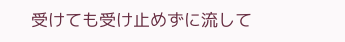受けても受け止めずに流して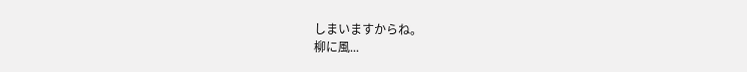しまいますからね。
柳に風...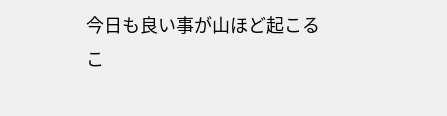今日も良い事が山ほど起こるこ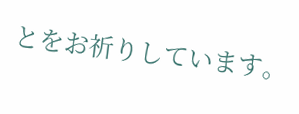とをお祈りしています。